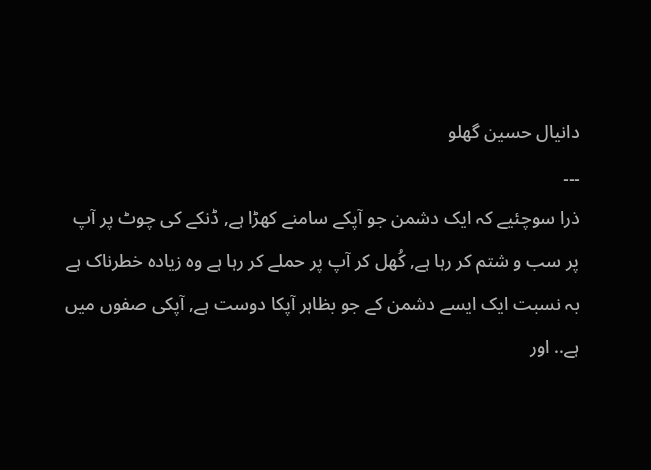دانیال حسین گھلو
۔۔۔
ذرا سوچئیے کہ ایک دشمن جو آپکے سامنے کھڑا ہے, ڈنکے کی چوٹ پر آپ پر سب و شتم کر رہا ہے, کُھل کر آپ پر حملے کر رہا ہے وہ زیادہ خطرناک ہے بہ نسبت ایک ایسے دشمن کے جو بظاہر آپکا دوست ہے, آپکی صفوں میں ہے.. اور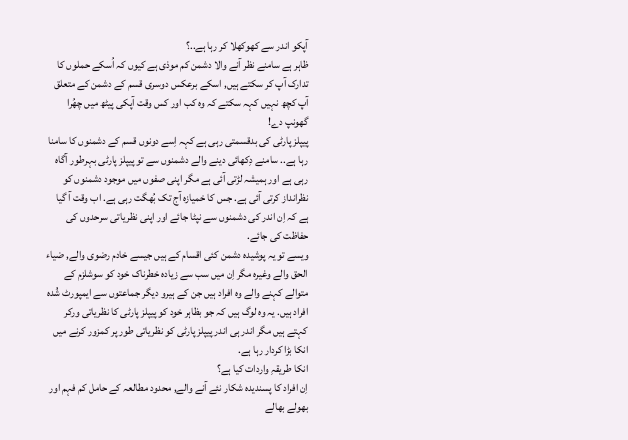آپکو اندر سے کھوکھلا کر رہا ہے..؟
ظاہر ہے سامنے نظر آنے والا دشمن کم موذی ہے کیوں کہ اُسکے حملوں کا تدارک آپ کر سکتے ہیں, اسکے برعکس دوسری قسم کے دشمن کے متعلق آپ کچھ نہیں کہہ سکتے کہ وہ کب اور کس وقت آپکی پیٹھ میں چھُرا گھونپ دے!
پیپلز پارٹی کی بدقسمتی رہی ہے کہہ اِسے دونوں قسم کے دشمنوں کا سامنا رہا ہے.. سامنے دِکھائی دینے والے دشمنوں سے تو پیپلز پارٹی بہرطور آگاہ رہی ہے اور ہمیشہ لڑتی آئی ہے مگر اپنی صفوں میں موجود دشمنوں کو نظرانداز کرتی آئی ہے. جس کا خمیازہ آج تک بُھگت رہی ہے. اب وقت آ گیا ہے کہ اِن اندر کی دشمنوں سے نپٹا جائے اور اپنی نظریاتی سرحدوں کی حفاظت کی جائے.
ویسے تو یہ پوشیدہ دشمن کئی اقسام کے ہیں جیسے خادم رضوی والے, ضیاء الحق والے وغیرہ مگر اِن میں سب سے زیادہ خطرناک خود کو سوشلزم کے متوالے کہنے والے وہ افراد ہیں جن کے ہیرو دیگر جماعتوں سے ایمپورٹ شُدہ افراد ہیں. یہ وہ لوگ ہیں کہ جو بظاہر خود کو پیپلز پارٹی کا نظریاتی ورکر کہتے ہیں مگر اندر ہی اندر پیپلز پارٹی کو نظریاتی طور پر کمزور کرنے میں انکا بڑا کردار رہا ہے.
انکا طریقہِ واردات کیا ہے؟
اِن افراد کا پسندیدہ شکار نئے آنے والے, محدود مطالعہ کے حامل کم فہم اور بھولے بھالے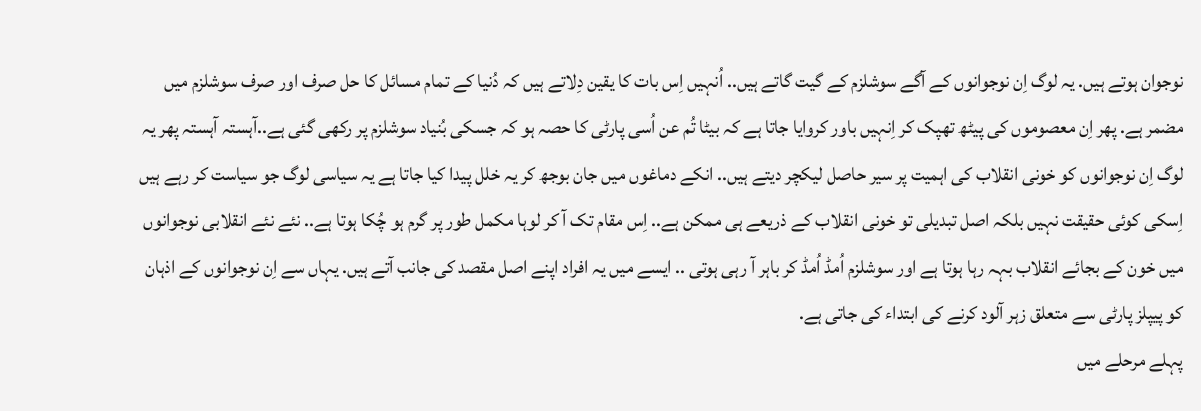نوجوان ہوتے ہیں. یہ لوگ اِن نوجوانوں کے آگے سوشلزم کے گیت گاتے ہیں.. اُنہیں اِس بات کا یقین دِلاتے ہیں کہ دُنیا کے تمام مسائل کا حل صرف اور صرف سوشلزم میں مضمر ہے. پھر اِن معصوموں کی پیٹھ تھپک کر اِنہیں باور کروایا جاتا ہے کہ بیٹا تُم عن اُسی پارٹی کا حصہ ہو کہ جسکی بُنیاد سوشلزم پر رکھی گئی ہے..آہستہ آہستہ پھر یہ لوگ اِن نوجوانوں کو خونی انقلاب کی اہمیت پر سیر حاصل لیکچر دیتے ہیں.. انکے دماغوں میں جان بوجھ کر یہ خلل پیدا کیا جاتا ہے یہ سیاسی لوگ جو سیاست کر رہے ہیں اِسکی کوئی حقیقت نہیں بلکہ اصل تبدیلی تو خونی انقلاب کے ذریعے ہی ممکن ہے.. اِس مقام تک آ کر لوہا مکمل طور پر گرم ہو چُکا ہوتا ہے.. نئے نئے انقلابی نوجوانوں میں خون کے بجائے انقلاب بہہ رہا ہوتا ہے اور سوشلزم اُمڈ اُمڈ کر باہر آ رہی ہوتی .. ایسے میں یہ افراد اپنے اصل مقصد کی جانب آتے ہیں. یہاں سے اِن نوجوانوں کے اذہان کو پیپلز پارٹی سے متعلق زہر آلود کرنے کی ابتداء کی جاتی ہے.
پہلے مرحلے میں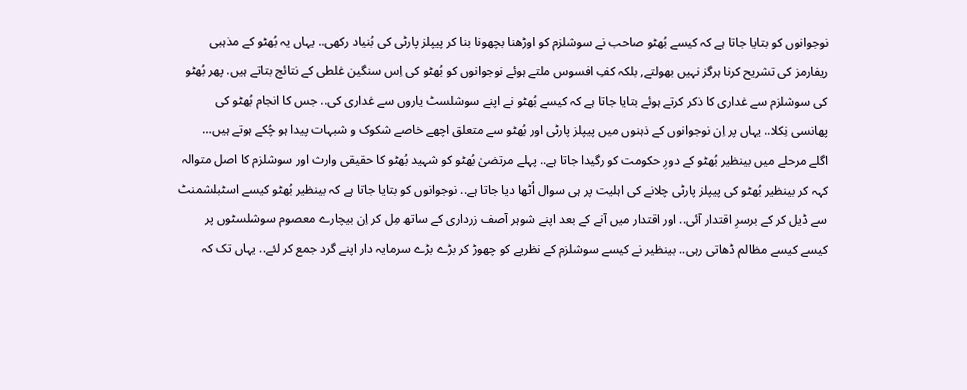نوجوانوں کو بتایا جاتا ہے کہ کیسے بُھٹو صاحب نے سوشلزم کو اوڑھنا بچھونا بنا کر پیپلز پارٹی کی بُنیاد رکھی.. یہاں یہ بُھٹو کے مذہبی ریفارمز کی تشریح کرنا ہرگز نہیں بھولتے, بلکہ کفِ افسوس ملتے ہوئے نوجوانوں کو بُھٹو کی اِس سنگین غلطی کے نتائج بتاتے ہیں. پھر بُھٹو کی سوشلزم سے غداری کا ذکر کرتے ہوئے بتایا جاتا ہے کہ کیسے بُھٹو نے اپنے سوشلسٹ یاروں سے غداری کی.. جس کا انجام بُھٹو کی پھانسی نِکلا.. یہاں پر اِن نوجوانوں کے ذہنوں میں پیپلز پارٹی اور بُھٹو سے متعلق اچھے خاصے شکوک و شبہات پیدا ہو چُکے ہوتے ہیں…
اگلے مرحلے میں بینظیر بُھٹو کے دورِ حکومت کو رگیدا جاتا ہے.. پہلے مرتضیٰ بُھٹو کو شہید بُھٹو کا حقیقی وارث اور سوشلزم کا اصل متوالہ کہہ کر بینظیر بُھٹو کی پیپلز پارٹی چلانے کی اہلیت پر ہی سوال اُٹھا دیا جاتا ہے.. نوجوانوں کو بتایا جاتا ہے کہ بینظیر بُھٹو کیسے اسٹبلشمنٹ سے ڈیل کر کے برسرِ اقتدار آئی.. اور اقتدار میں آنے کے بعد اپنے شوہر آصف زرداری کے ساتھ مِل کر اِن بیچارے معصوم سوشلسٹوں پر کیسے کیسے مظالم ڈھاتی رہی.. بینظیر نے کیسے سوشلزم کے نظریے کو چھوڑ کر بڑے بڑے سرمایہ دار اپنے گرد جمع کر لئے.. یہاں تک کہ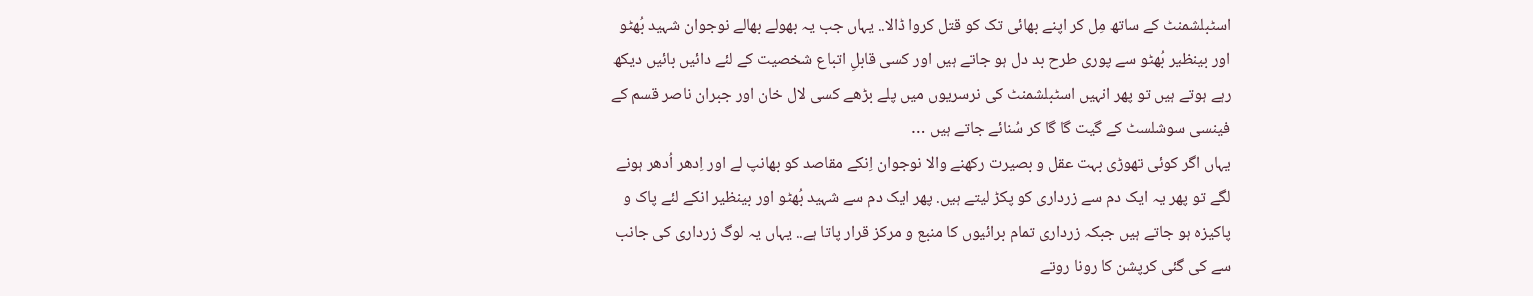اسٹبلشمنٹ کے ساتھ مِل کر اپنے بھائی تک کو قتل کروا ڈالا.. یہاں جب یہ بھولے بھالے نوجوان شہید بُھٹو اور بینظیر بُھٹو سے پوری طرح بد دل ہو جاتے ہیں اور کسی قابلِ اتباع شخصیت کے لئے دائیں بائیں دیکھ رہے ہوتے ہیں تو پھر انہیں اسٹبلشمنٹ کی نرسریوں میں پلے بڑھے کسی لال خان اور جبران ناصر قسم کے فینسی سوشلسٹ کے گیت گا گا کر سُنائے جاتے ہیں …
یہاں اگر کوئی تھوڑی بہت عقل و بصیرت رکھنے والا نوجوان اِنکے مقاصد کو بھانپ لے اور اِدھر اُدھر ہونے لگے تو پھر یہ ایک دم سے زرداری کو پکڑ لیتے ہیں. پھر ایک دم سے شہید بُھٹو اور بینظیر انکے لئے پاک و پاکیزہ ہو جاتے ہیں جبکہ زرداری تمام برائیوں کا منبع و مرکز قرار پاتا ہے.. یہاں یہ لوگ زرداری کی جانب سے کی گئی کرپشن کا رونا روتے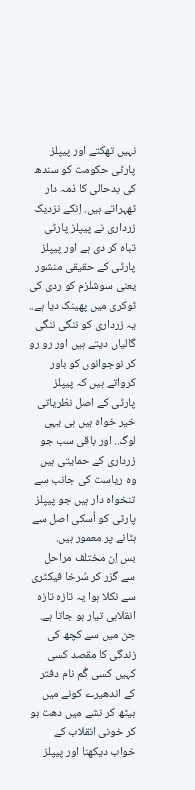نہیں تھکتے اور پیپلز پارٹی حکومت کو سندھ کی بدحالی کا ذمہ دار ٹھہراتے ہیں. اِنکے نزدیک زرداری نے پیپلز پارٹی تباہ کر دی ہے اور پیپلز پارٹی کے حقیقی منشور یعنی سوشلزم کو ردی کی ٹوکری میں پھینک دیا ہے.. یہ زرداری کو ننگی ننگی گالیاں دیتے ہیں اور رو رو کر نوجوانوں کو باور کرواتے ہیں کہ پیپلز پارٹی کے اصل نظریاتی خیر خواہ ہیں ہی یہی لوگ.. اور باقی سب جو زرداری کے حمایتی ہیں وہ ریاست کی جانب سے تنخواہ دار ہیں جو پیپلز پارٹی کو اُسکی اصل سے ہٹانے پر معمور ہیں.
بس اِن مختلف مراحل سے گزر کر سُرخا فیکٹری سے نکلا ہوا یہ تازہ تازہ انقلابی تیار ہو جاتا ہے. جن میں سے کچھ کی زندگی کا مقصد کسی کہیں کسی گُم نام دفتر کے اندھیرے کونے میں بیٹھ کر نشے میں دھت ہو کر خونی انقلاب کے خواب دیکھنا اور پیپلز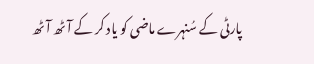پارٹی کے سُنہرے ماضی کو یاد کر کے آٹھ آٹھ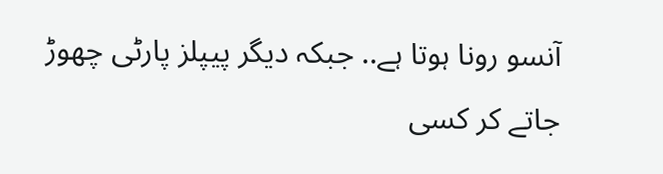آنسو رونا ہوتا ہے.. جبکہ دیگر پیپلز پارٹی چھوڑ جاتے کر کسی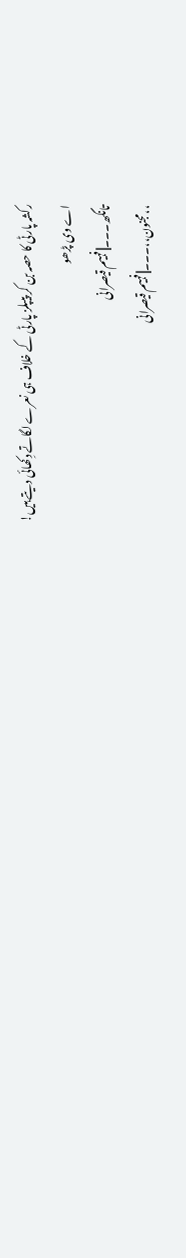رکشہ پارٹی کا حصہ بن کر پیپلز پارٹی کے خلاف ہی نعرے لگاتے دِکھائی دیتے ہیں!
اے وی پڑھو
تانگھ۔۔۔||فہیم قیصرانی
،،مجنون،،۔۔۔||فہیم قیصرانی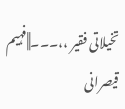تخیلاتی فقیر ،،۔۔۔||فہیم قیصرانی